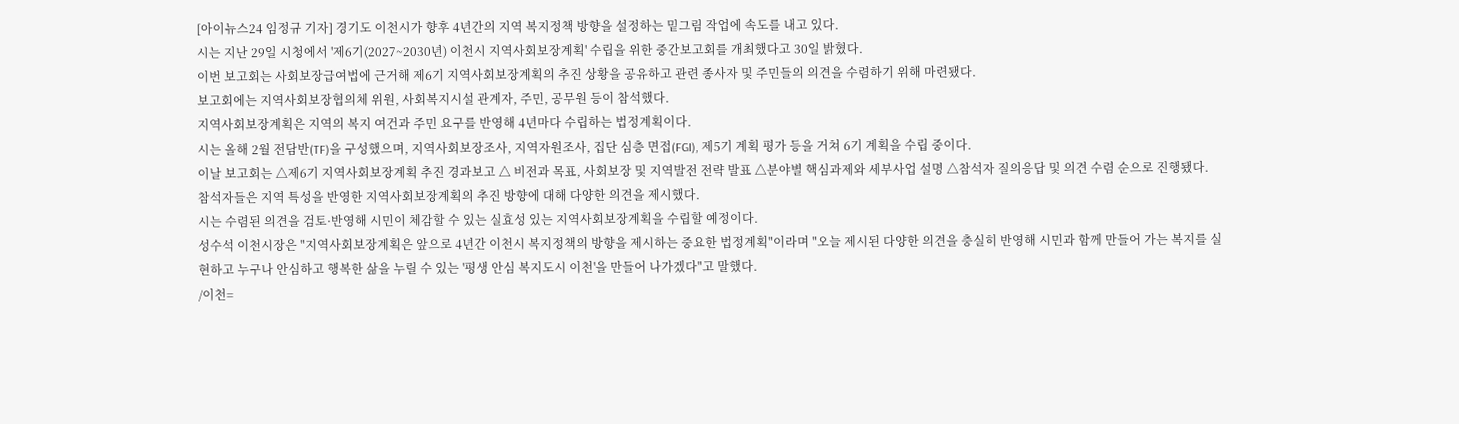[아이뉴스24 임정규 기자] 경기도 이천시가 향후 4년간의 지역 복지정책 방향을 설정하는 밑그림 작업에 속도를 내고 있다.
시는 지난 29일 시청에서 '제6기(2027~2030년) 이천시 지역사회보장계획' 수립을 위한 중간보고회를 개최했다고 30일 밝혔다.
이번 보고회는 사회보장급여법에 근거해 제6기 지역사회보장계획의 추진 상황을 공유하고 관련 종사자 및 주민들의 의견을 수렴하기 위해 마련됐다.
보고회에는 지역사회보장협의체 위원, 사회복지시설 관계자, 주민, 공무원 등이 참석했다.
지역사회보장계획은 지역의 복지 여건과 주민 요구를 반영해 4년마다 수립하는 법정계획이다.
시는 올해 2월 전담반(TF)을 구성했으며, 지역사회보장조사, 지역자원조사, 집단 심층 면접(FGI), 제5기 계획 평가 등을 거쳐 6기 계획을 수립 중이다.
이날 보고회는 △제6기 지역사회보장계획 추진 경과보고 △ 비전과 목표, 사회보장 및 지역발전 전략 발표 △분야별 핵심과제와 세부사업 설명 △참석자 질의응답 및 의견 수렴 순으로 진행됐다.
참석자들은 지역 특성을 반영한 지역사회보장계획의 추진 방향에 대해 다양한 의견을 제시했다.
시는 수렴된 의견을 검토·반영해 시민이 체감할 수 있는 실효성 있는 지역사회보장계획을 수립할 예정이다.
성수석 이천시장은 "지역사회보장계획은 앞으로 4년간 이천시 복지정책의 방향을 제시하는 중요한 법정계획"이라며 "오늘 제시된 다양한 의견을 충실히 반영해 시민과 함께 만들어 가는 복지를 실현하고 누구나 안심하고 행복한 삶을 누릴 수 있는 '평생 안심 복지도시 이천'을 만들어 나가겠다"고 말했다.
/이천=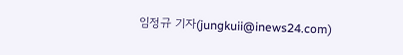임정규 기자(jungkuii@inews24.com)